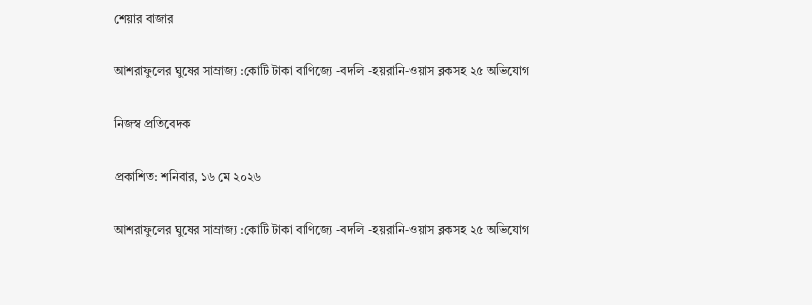শেয়ার বাজার

আশরাফুলের ঘুষের সাম্রাজ্য :কোটি টাকা বাণিজ্যে -বদলি -হয়রানি-ওয়াস ব্লকসহ ২৫ অভিযোগ

নিজস্ব প্রতিবেদক

প্রকাশিত: শনিবার, ১৬ মে ২০২৬

আশরাফুলের ঘুষের সাম্রাজ্য :কোটি টাকা বাণিজ্যে -বদলি -হয়রানি-ওয়াস ব্লকসহ ২৫ অভিযোগ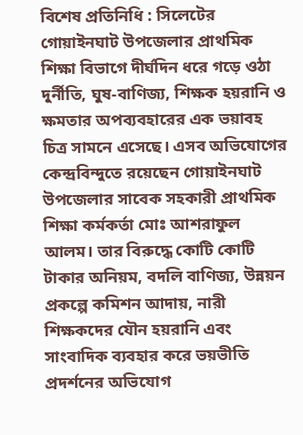বিশেষ প্রতিনিধি : সিলেটের গোয়াইনঘাট উপজেলার প্রাথমিক শিক্ষা বিভাগে দীর্ঘদিন ধরে গড়ে ওঠা দুর্নীতি, ঘুষ-বাণিজ্য, শিক্ষক হয়রানি ও ক্ষমতার অপব্যবহারের এক ভয়াবহ চিত্র সামনে এসেছে। এসব অভিযোগের কেন্দ্রবিন্দুতে রয়েছেন গোয়াইনঘাট উপজেলার সাবেক সহকারী প্রাথমিক শিক্ষা কর্মকর্তা মোঃ আশরাফুল আলম। তার বিরুদ্ধে কোটি কোটি টাকার অনিয়ম, বদলি বাণিজ্য, উন্নয়ন প্রকল্পে কমিশন আদায়, নারী শিক্ষকদের যৌন হয়রানি এবং সাংবাদিক ব্যবহার করে ভয়ভীতি প্রদর্শনের অভিযোগ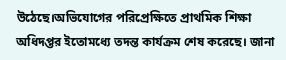উঠেছে।অভিযোগের পরিপ্রেক্ষিতে প্রাথমিক শিক্ষা অধিদপ্তর ইতোমধ্যে তদন্ত কার্যক্রম শেষ করেছে। জানা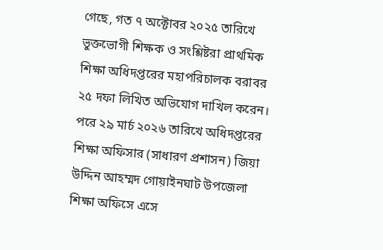গেছে, গত ৭ অক্টোবর ২০২৫ তারিখে ভুক্তভোগী শিক্ষক ও সংশ্লিষ্টরা প্রাথমিক শিক্ষা অধিদপ্তরের মহাপরিচালক বরাবর ২৫ দফা লিখিত অভিযোগ দাখিল করেন। পরে ২৯ মার্চ ২০২৬ তারিখে অধিদপ্তরের শিক্ষা অফিসার (সাধারণ প্রশাসন) জিয়া উদ্দিন আহম্মদ গোয়াইনঘাট উপজেলা শিক্ষা অফিসে এসে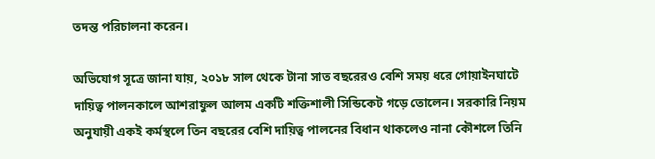তদন্ত পরিচালনা করেন।

অভিযোগ সূত্রে জানা যায়, ২০১৮ সাল থেকে টানা সাত বছরেরও বেশি সময় ধরে গোয়াইনঘাটে দায়িত্ব পালনকালে আশরাফুল আলম একটি শক্তিশালী সিন্ডিকেট গড়ে তোলেন। সরকারি নিয়ম অনুযায়ী একই কর্মস্থলে তিন বছরের বেশি দায়িত্ব পালনের বিধান থাকলেও নানা কৌশলে তিনি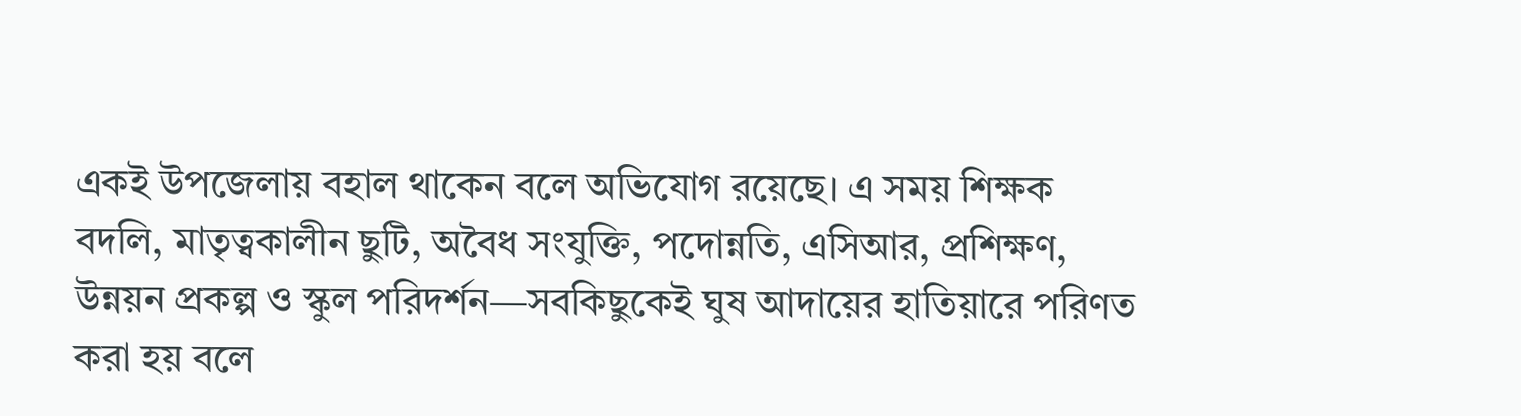একই উপজেলায় বহাল থাকেন বলে অভিযোগ রয়েছে। এ সময় শিক্ষক বদলি, মাতৃত্বকালীন ছুটি, অবৈধ সংযুক্তি, পদোন্নতি, এসিআর, প্রশিক্ষণ, উন্নয়ন প্রকল্প ও স্কুল পরিদর্শন—সবকিছুকেই ঘুষ আদায়ের হাতিয়ারে পরিণত করা হয় বলে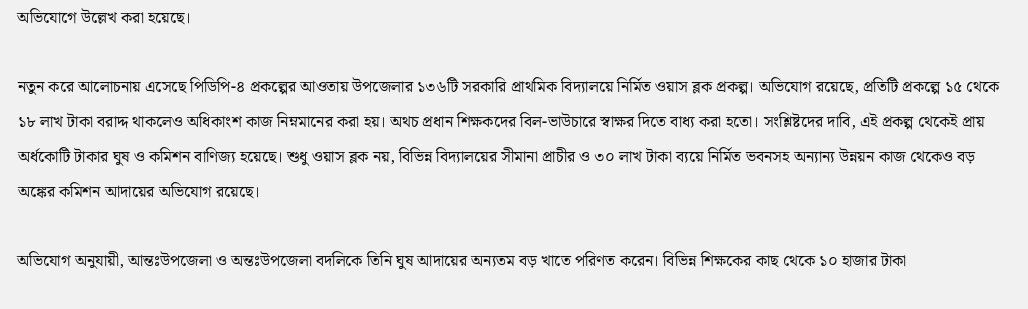অভিযোগে উল্লেখ করা হয়েছে।

নতুন করে আলোচনায় এসেছে পিডিপি-৪ প্রকল্পের আওতায় উপজেলার ১৩৬টি সরকারি প্রাথমিক বিদ্যালয়ে নির্মিত ওয়াস ব্লক প্রকল্প। অভিযোগ রয়েছে, প্রতিটি প্রকল্পে ১৫ থেকে ১৮ লাখ টাকা বরাদ্দ থাকলেও অধিকাংশ কাজ নিম্নমানের করা হয়। অথচ প্রধান শিক্ষকদের বিল-ভাউচারে স্বাক্ষর দিতে বাধ্য করা হতো। সংশ্লিষ্টদের দাবি, এই প্রকল্প থেকেই প্রায় অর্ধকোটি টাকার ঘুষ ও কমিশন বাণিজ্য হয়েছে। শুধু ওয়াস ব্লক নয়, বিভিন্ন বিদ্যালয়ের সীমানা প্রাচীর ও ৩০ লাখ টাকা ব্যয়ে নির্মিত ভবনসহ অন্যান্য উন্নয়ন কাজ থেকেও বড় অঙ্কের কমিশন আদায়ের অভিযোগ রয়েছে।

অভিযোগ অনুযায়ী, আন্তঃউপজেলা ও অন্তঃউপজেলা বদলিকে তিনি ঘুষ আদায়ের অন্যতম বড় খাতে পরিণত করেন। বিভিন্ন শিক্ষকের কাছ থেকে ১০ হাজার টাকা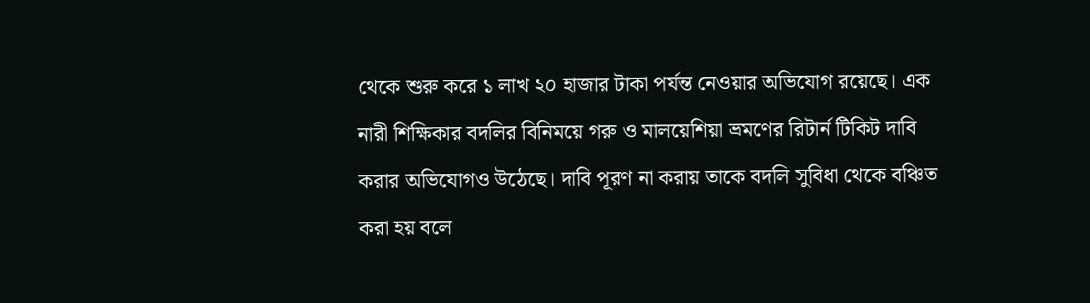থেকে শুরু করে ১ লাখ ২০ হাজার টাকা পর্যন্ত নেওয়ার অভিযোগ রয়েছে। এক নারী শিক্ষিকার বদলির বিনিময়ে গরু ও মালয়েশিয়া ভ্রমণের রিটার্ন টিকিট দাবি করার অভিযোগও উঠেছে। দাবি পূরণ না করায় তাকে বদলি সুবিধা থেকে বঞ্চিত করা হয় বলে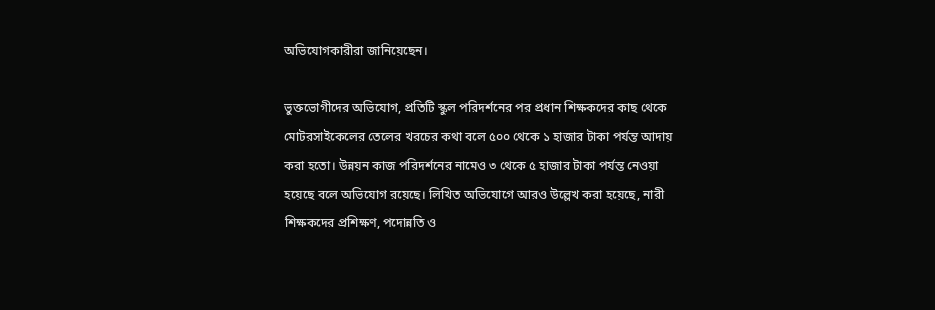অভিযোগকারীরা জানিয়েছেন।

ভুক্তভোগীদের অভিযোগ, প্রতিটি স্কুল পরিদর্শনের পর প্রধান শিক্ষকদের কাছ থেকে মোটরসাইকেলের তেলের খরচের কথা বলে ৫০০ থেকে ১ হাজার টাকা পর্যন্ত আদায় করা হতো। উন্নয়ন কাজ পরিদর্শনের নামেও ৩ থেকে ৫ হাজার টাকা পর্যন্ত নেওয়া হয়েছে বলে অভিযোগ রয়েছে। লিখিত অভিযোগে আরও উল্লেখ করা হয়েছে, নারী শিক্ষকদের প্রশিক্ষণ, পদোন্নতি ও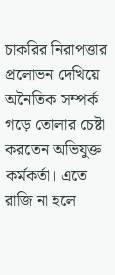চাকরির নিরাপত্তার প্রলোভন দেখিয়ে অনৈতিক সম্পর্ক গড়ে তোলার চেষ্টা করতেন অভিযুক্ত কর্মকর্তা। এতে রাজি না হলে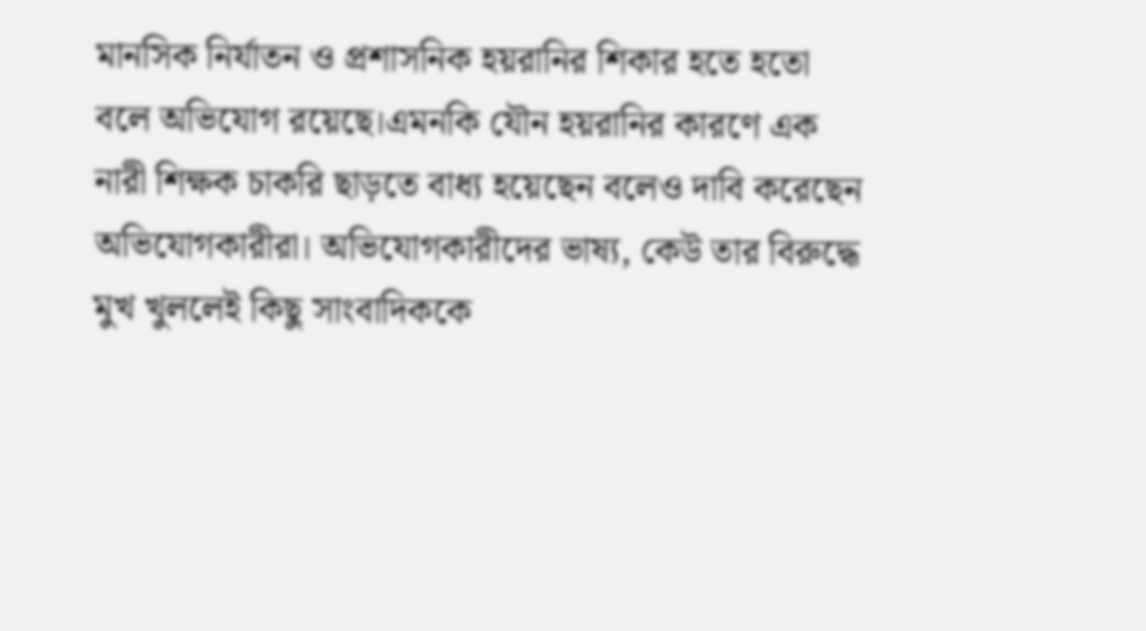মানসিক নির্যাতন ও প্রশাসনিক হয়রানির শিকার হতে হতো বলে অভিযোগ রয়েছে।এমনকি যৌন হয়রানির কারণে এক নারী শিক্ষক চাকরি ছাড়তে বাধ্য হয়েছেন বলেও দাবি করেছেন অভিযোগকারীরা। অভিযোগকারীদের ভাষ্য, কেউ তার বিরুদ্ধে মুখ খুললেই কিছু সাংবাদিককে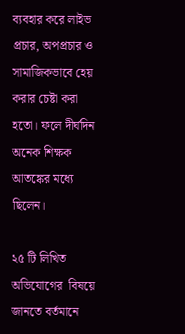ব্যবহার করে লাইভ প্রচার, অপপ্রচার ও সামাজিকভাবে হেয় করার চেষ্টা করা হতো। ফলে দীর্ঘদিন অনেক শিক্ষক আতঙ্কের মধ্যে ছিলেন।

২৫ টি লিখিত অভিযোগের  বিষয়ে জানতে বর্তমানে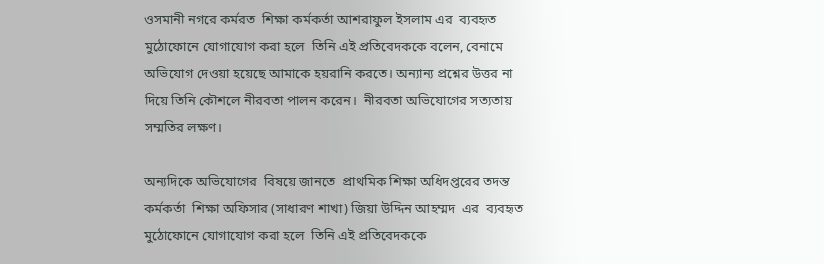ওসমানী নগরে কর্মরত  শিক্ষা কর্মকর্তা আশরাফুল ইসলাম এর  ব্যবহৃত মুঠোফোনে যোগাযোগ করা হলে  তিনি এই প্রতিবেদককে বলেন, বেনামে অভিযোগ দেওয়া হয়েছে আমাকে হয়রানি করতে। অন্যান্য প্রশ্নের উত্তর না দিয়ে তিনি কৌশলে নীরবতা পালন করেন।  নীরবতা অভিযোগের সত্যতায় সম্মতির লক্ষণ।

অন্যদিকে অভিযোগের  বিষয়ে জানতে  প্রাথমিক শিক্ষা অধিদপ্তরের তদন্ত কর্মকর্তা  শিক্ষা অফিসার (সাধারণ শাখা) জিয়া উদ্দিন আহম্মদ  এর  ব্যবহৃত মুঠোফোনে যোগাযোগ করা হলে  তিনি এই প্রতিবেদককে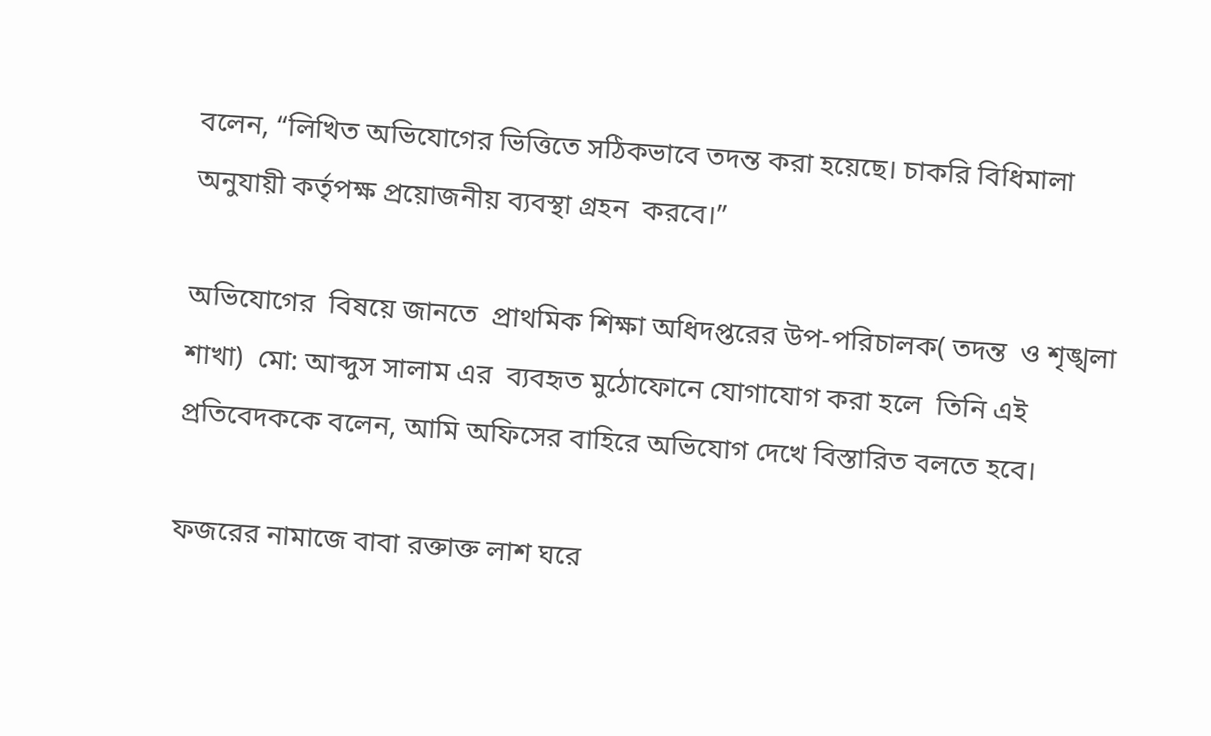বলেন, “লিখিত অভিযোগের ভিত্তিতে সঠিকভাবে তদন্ত করা হয়েছে। চাকরি বিধিমালা অনুযায়ী কর্তৃপক্ষ প্রয়োজনীয় ব্যবস্থা গ্রহন  করবে।”

অভিযোগের  বিষয়ে জানতে  প্রাথমিক শিক্ষা অধিদপ্তরের উপ-পরিচালক( তদন্ত  ও শৃঙ্খলা শাখা)  মো: আব্দুস সালাম এর  ব্যবহৃত মুঠোফোনে যোগাযোগ করা হলে  তিনি এই প্রতিবেদককে বলেন, আমি অফিসের বাহিরে অভিযোগ দেখে বিস্তারিত বলতে হবে।

ফজরের নামাজে বাবা রক্তাক্ত লাশ ঘরে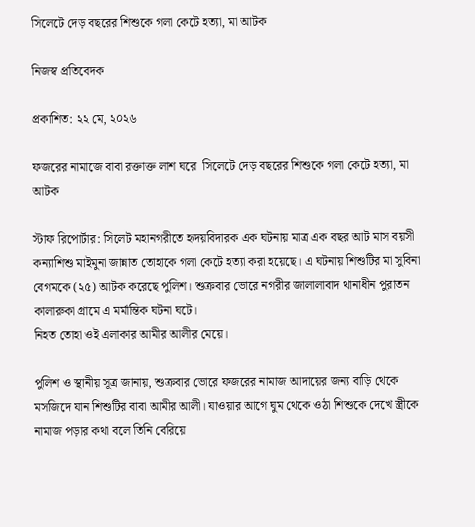সিলেটে দেড় বছরের শিশুকে গলা কেটে হত্যা, মা আটক

নিজস্ব প্রতিবেদক

প্রকাশিত: ২২ মে, ২০২৬

ফজরের নামাজে বাবা রক্তাক্ত লাশ ঘরে  সিলেটে দেড় বছরের শিশুকে গলা কেটে হত্যা, মা আটক

স্টাফ রিপোর্টার: সিলেট মহানগরীতে হৃদয়বিদারক এক ঘটনায় মাত্র এক বছর আট মাস বয়সী কন্যাশিশু মাইমুনা জান্নাত তোহাকে গলা কেটে হত্যা করা হয়েছে। এ ঘটনায় শিশুটির মা সুবিনা বেগমকে (২৫) আটক করেছে পুলিশ। শুক্রবার ভোরে নগরীর জালালাবাদ থানাধীন পুরাতন কালারুকা গ্রামে এ মর্মান্তিক ঘটনা ঘটে।
নিহত তোহা ওই এলাকার আমীর আলীর মেয়ে।

পুলিশ ও স্থানীয় সূত্র জানায়, শুক্রবার ভোরে ফজরের নামাজ আদায়ের জন্য বাড়ি থেকে মসজিদে যান শিশুটির বাবা আমীর আলী। যাওয়ার আগে ঘুম থেকে ওঠা শিশুকে দেখে স্ত্রীকে নামাজ পড়ার কথা বলে তিনি বেরিয়ে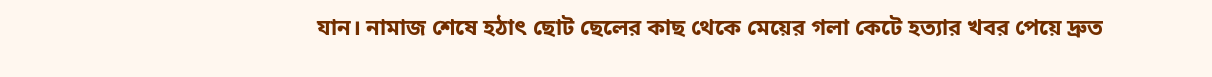যান। নামাজ শেষে হঠাৎ ছোট ছেলের কাছ থেকে মেয়ের গলা কেটে হত্যার খবর পেয়ে দ্রুত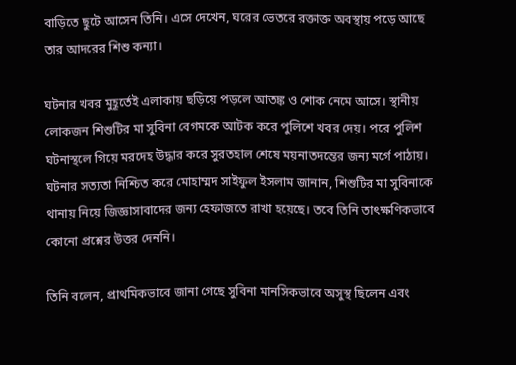বাড়িতে ছুটে আসেন তিনি। এসে দেখেন, ঘরের ভেতরে রক্তাক্ত অবস্থায় পড়ে আছে তার আদরের শিশু কন্যা।

ঘটনার খবর মুহূর্তেই এলাকায় ছড়িয়ে পড়লে আতঙ্ক ও শোক নেমে আসে। স্থানীয় লোকজন শিশুটির মা সুবিনা বেগমকে আটক করে পুলিশে খবর দেয়। পরে পুলিশ ঘটনাস্থলে গিয়ে মরদেহ উদ্ধার করে সুরতহাল শেষে ময়নাতদন্তের জন্য মর্গে পাঠায়। ঘটনার সত্যতা নিশ্চিত করে মোহাম্মদ সাইফুল ইসলাম জানান, শিশুটির মা সুবিনাকে থানায় নিয়ে জিজ্ঞাসাবাদের জন্য হেফাজতে রাখা হয়েছে। তবে তিনি তাৎক্ষণিকভাবে কোনো প্রশ্নের উত্তর দেননি।

তিনি বলেন, প্রাথমিকভাবে জানা গেছে সুবিনা মানসিকভাবে অসুস্থ ছিলেন এবং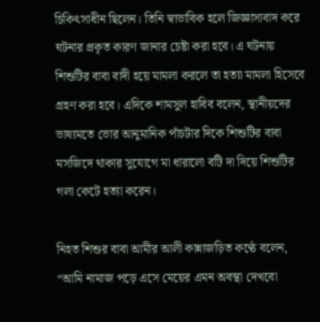চিকিৎসাধীন ছিলেন। তিনি স্বাভাবিক হলে জিজ্ঞাসাবাদ করে ঘটনার প্রকৃত কারণ জানার চেষ্টা করা হবে। এ ঘটনায় শিশুটির বাবা বাদী হয়ে মামলা করলে তা হত্যা মামলা হিসেবে গ্রহণ করা হবে। এদিকে শামসুল হাবিব বলেন, স্থানীয়দের ভাষ্যমতে ভোর আনুমানিক পাঁচটার দিকে শিশুটির বাবা মসজিদে থাকার সুযোগে মা ধারালো বটি দা দিয়ে শিশুটির গলা কেটে হত্যা করেন।

নিহত শিশুর বাবা আমীর আলী কান্নাজড়িত কণ্ঠে বলেন, “আমি নামাজ পড়ে এসে মেয়ের এমন অবস্থা দেখবো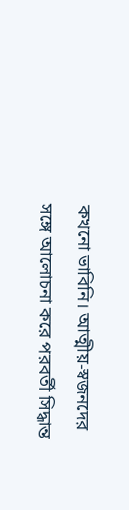কখনো ভাবিনি। আত্মীয়-স্বজনদের সঙ্গে আলোচনা করে পরবর্তী সিদ্ধান্ত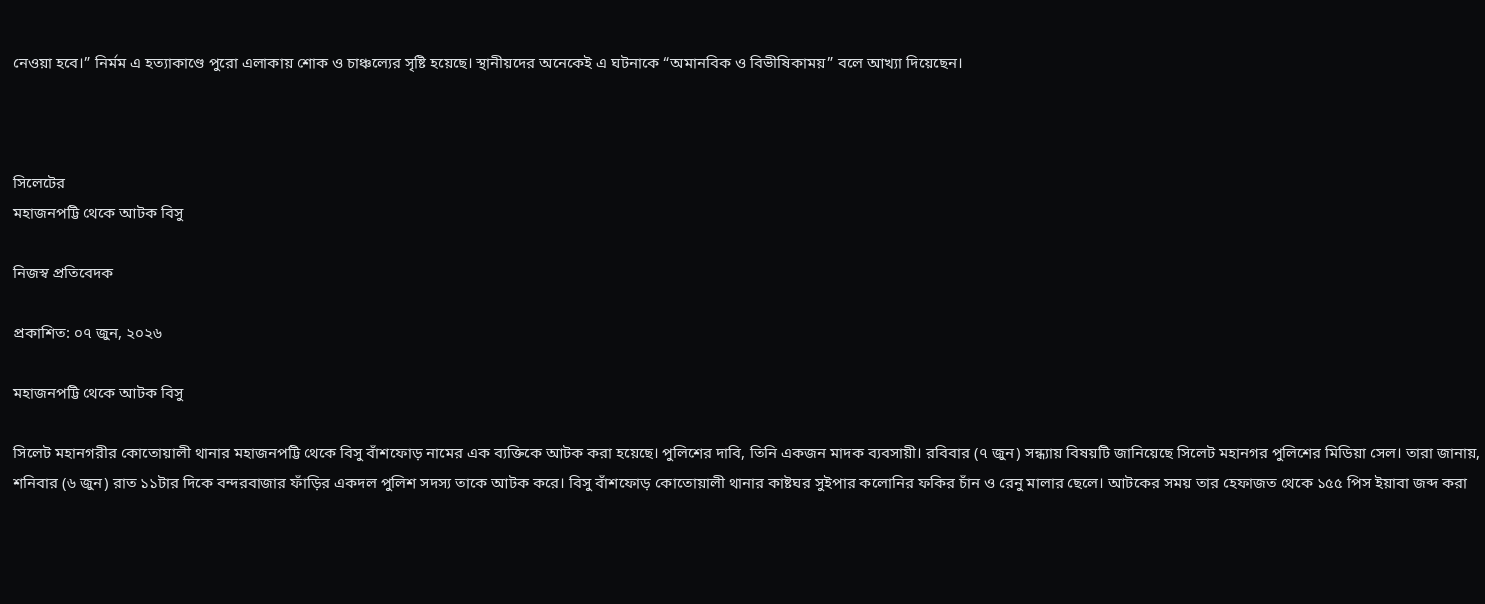নেওয়া হবে।” নির্মম এ হত্যাকাণ্ডে পুরো এলাকায় শোক ও চাঞ্চল্যের সৃষ্টি হয়েছে। স্থানীয়দের অনেকেই এ ঘটনাকে “অমানবিক ও বিভীষিকাময়” বলে আখ্যা দিয়েছেন।



সিলেটের
মহাজনপট্টি থেকে আটক বিসু

নিজস্ব প্রতিবেদক

প্রকাশিত: ০৭ জুন, ২০২৬

মহাজনপট্টি থেকে আটক বিসু

সিলেট মহানগরীর কোতোয়ালী থানার মহাজনপট্টি থেকে বিসু বাঁশফোড় নামের এক ব্যক্তিকে আটক করা হয়েছে। পুলিশের দাবি, তিনি একজন মাদক ব্যবসায়ী। রবিবার (৭ জুন) সন্ধ্যায় বিষয়টি জানিয়েছে সিলেট মহানগর পুলিশের মিডিয়া সেল। তারা জানায়, শনিবার (৬ জুন) রাত ১১টার দিকে বন্দরবাজার ফাঁড়ির একদল পুলিশ সদস্য তাকে আটক করে। বিসু বাঁশফোড় কোতোয়ালী থানার কাষ্টঘর সুইপার কলোনির ফকির চাঁন ও রেনু মালার ছেলে। আটকের সময় তার হেফাজত থেকে ১৫৫ পিস ইয়াবা জব্দ করা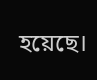হয়েছে।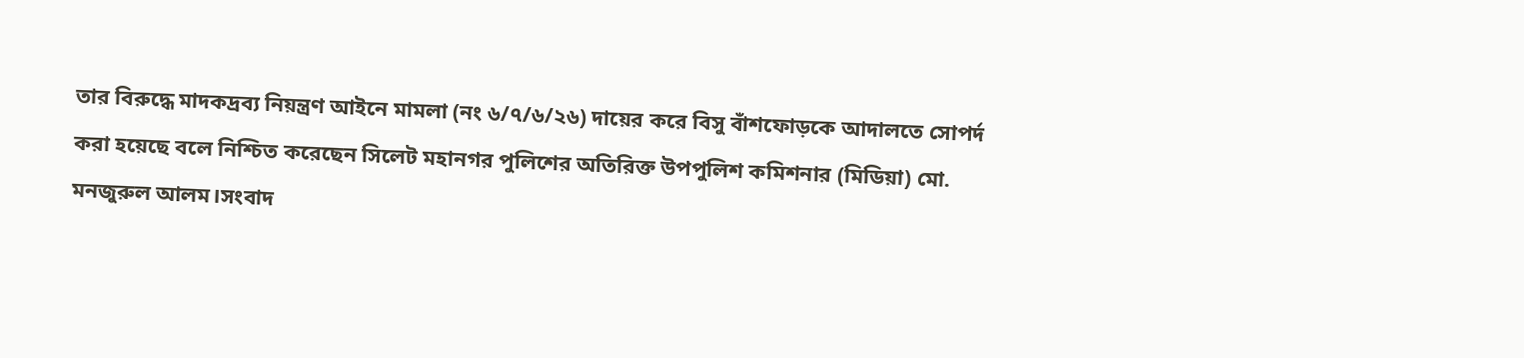তার বিরুদ্ধে মাদকদ্রব্য নিয়ন্ত্রণ আইনে মামলা (নং ৬/৭/৬/২৬) দায়ের করে বিসু বাঁশফোড়কে আদালতে সোপর্দ করা হয়েছে বলে নিশ্চিত করেছেন সিলেট মহানগর পুলিশের অতিরিক্ত উপপুলিশ কমিশনার (মিডিয়া) মো.  মনজুরুল আলম।সংবাদ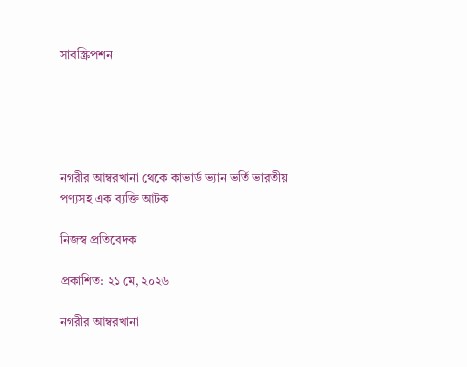সাবস্ক্রিপশন





নগরীর আম্বরখানা থেকে কাভার্ড ভ্যান ভর্তি ভারতীয় পণ্যসহ এক ব্যক্তি আটক

নিজস্ব প্রতিবেদক

প্রকাশিত: ২১ মে, ২০২৬

নগরীর আম্বরখানা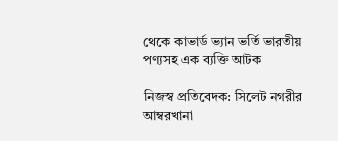থেকে কাভার্ড ভ্যান ভর্তি ভারতীয় পণ্যসহ এক ব্যক্তি আটক

নিজস্ব প্রতিবেদক: সিলেট নগরীর আম্বরখানা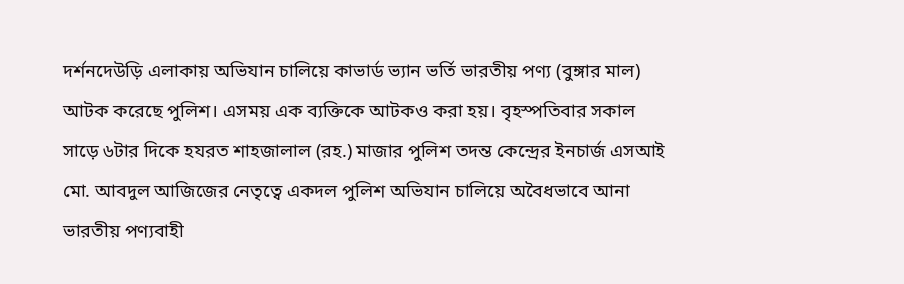দর্শনদেউড়ি এলাকায় অভিযান চালিয়ে কাভার্ড ভ্যান ভর্তি ভারতীয় পণ্য (বুঙ্গার মাল) আটক করেছে পুলিশ। এসময় এক ব্যক্তিকে আটকও করা হয়। বৃহস্পতিবার সকাল সাড়ে ৬টার দিকে হযরত শাহজালাল (রহ.) মাজার পুলিশ তদন্ত কেন্দ্রের ইনচার্জ এসআই মো. আবদুল আজিজের নেতৃত্বে একদল পুলিশ অভিযান চালিয়ে অবৈধভাবে আনা ভারতীয় পণ্যবাহী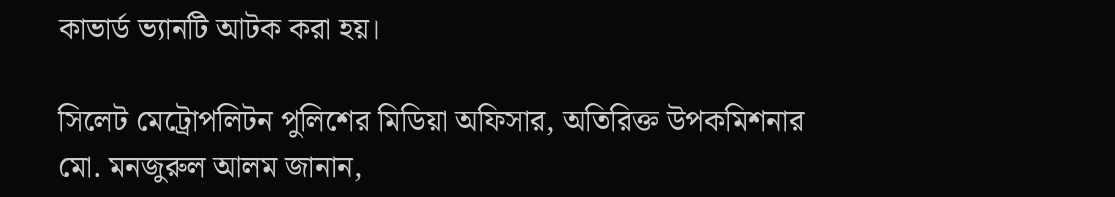কাভার্ড ভ্যানটি আটক করা হয়।

সিলেট মেট্রোপলিটন পুলিশের মিডিয়া অফিসার, অতিরিক্ত উপকমিশনার মো. মনজুরুল আলম জানান,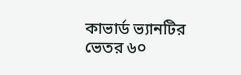কাভার্ড ভ্যানটির ভেতর ৬০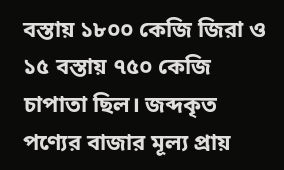বস্তায় ১৮০০ কেজি জিরা ও ১৫ বস্তায় ৭৫০ কেজি চাপাতা ছিল। জব্দকৃত পণ্যের বাজার মূল্য প্রায়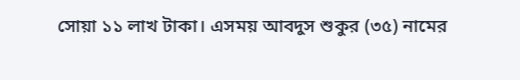সোয়া ১১ লাখ টাকা। এসময় আবদুস শুকুর (৩৫) নামের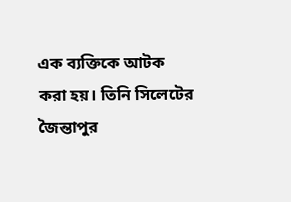এক ব্যক্তিকে আটক করা হয়। তিনি সিলেটের জৈন্তাপুর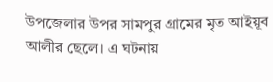উপজেলার উপর সামপুর গ্রামের মৃত আইয়ূব আলীর ছেলে। এ ঘটনায়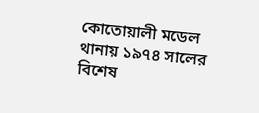কোতোয়ালী মডেল থানায় ১৯৭৪ সালের বিশেষ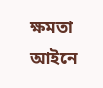ক্ষমতা আইনে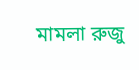মামলা রুজু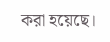করা হয়েছে।